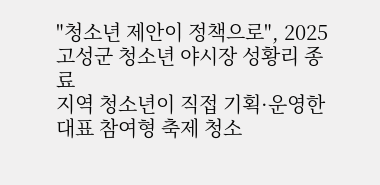"청소년 제안이 정책으로", 2025 고성군 청소년 야시장 성황리 종료
지역 청소년이 직접 기획·운영한 대표 참여형 축제 청소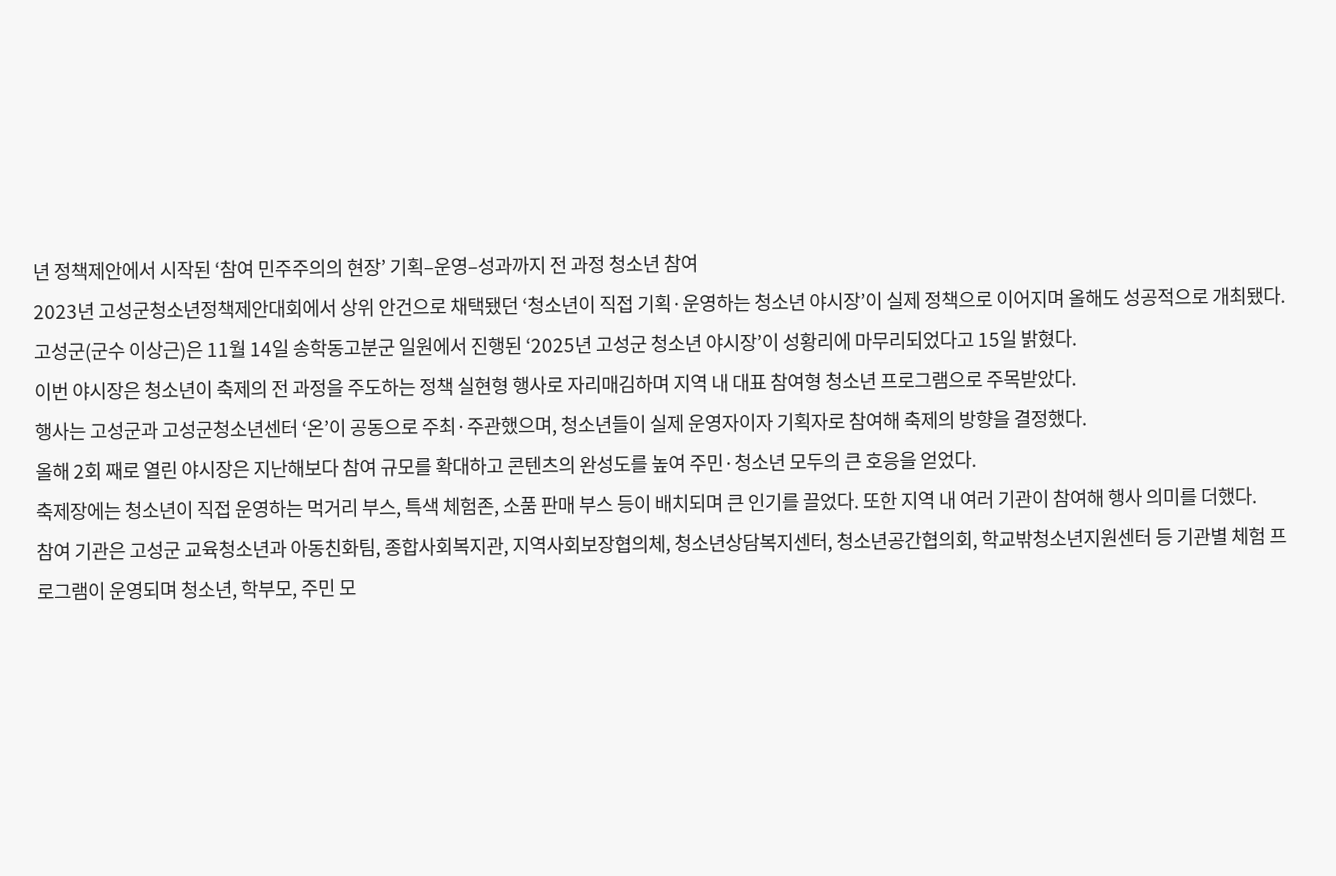년 정책제안에서 시작된 ‘참여 민주주의의 현장’ 기획–운영–성과까지 전 과정 청소년 참여
2023년 고성군청소년정책제안대회에서 상위 안건으로 채택됐던 ‘청소년이 직접 기획·운영하는 청소년 야시장’이 실제 정책으로 이어지며 올해도 성공적으로 개최됐다.
고성군(군수 이상근)은 11월 14일 송학동고분군 일원에서 진행된 ‘2025년 고성군 청소년 야시장’이 성황리에 마무리되었다고 15일 밝혔다.
이번 야시장은 청소년이 축제의 전 과정을 주도하는 정책 실현형 행사로 자리매김하며 지역 내 대표 참여형 청소년 프로그램으로 주목받았다.
행사는 고성군과 고성군청소년센터 ‘온’이 공동으로 주최·주관했으며, 청소년들이 실제 운영자이자 기획자로 참여해 축제의 방향을 결정했다.
올해 2회 째로 열린 야시장은 지난해보다 참여 규모를 확대하고 콘텐츠의 완성도를 높여 주민·청소년 모두의 큰 호응을 얻었다.
축제장에는 청소년이 직접 운영하는 먹거리 부스, 특색 체험존, 소품 판매 부스 등이 배치되며 큰 인기를 끌었다. 또한 지역 내 여러 기관이 참여해 행사 의미를 더했다.
참여 기관은 고성군 교육청소년과 아동친화팀, 종합사회복지관, 지역사회보장협의체, 청소년상담복지센터, 청소년공간협의회, 학교밖청소년지원센터 등 기관별 체험 프로그램이 운영되며 청소년, 학부모, 주민 모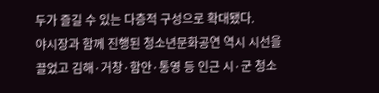두가 즐길 수 있는 다층적 구성으로 확대됐다.
야시장과 함께 진행된 청소년문화공연 역시 시선을 끌었고 김해·거창·함안·통영 등 인근 시·군 청소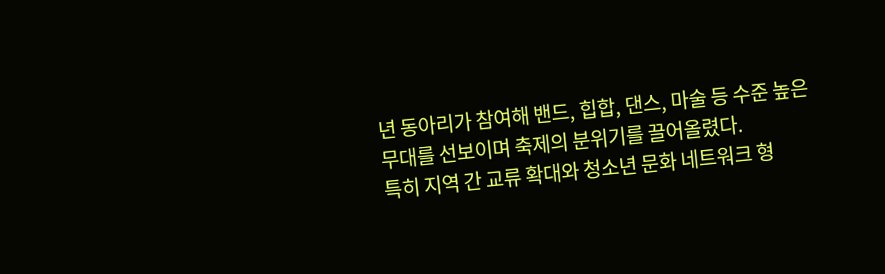년 동아리가 참여해 밴드, 힙합, 댄스, 마술 등 수준 높은 무대를 선보이며 축제의 분위기를 끌어올렸다.
특히 지역 간 교류 확대와 청소년 문화 네트워크 형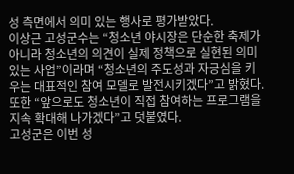성 측면에서 의미 있는 행사로 평가받았다.
이상근 고성군수는 “청소년 야시장은 단순한 축제가 아니라 청소년의 의견이 실제 정책으로 실현된 의미 있는 사업”이라며 “청소년의 주도성과 자긍심을 키우는 대표적인 참여 모델로 발전시키겠다”고 밝혔다. 또한 “앞으로도 청소년이 직접 참여하는 프로그램을 지속 확대해 나가겠다”고 덧붙였다.
고성군은 이번 성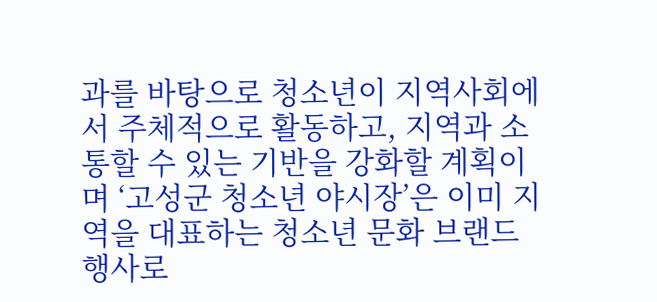과를 바탕으로 청소년이 지역사회에서 주체적으로 활동하고, 지역과 소통할 수 있는 기반을 강화할 계획이며 ‘고성군 청소년 야시장’은 이미 지역을 대표하는 청소년 문화 브랜드 행사로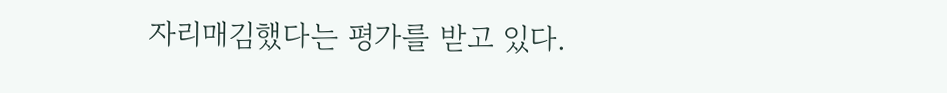자리매김했다는 평가를 받고 있다.